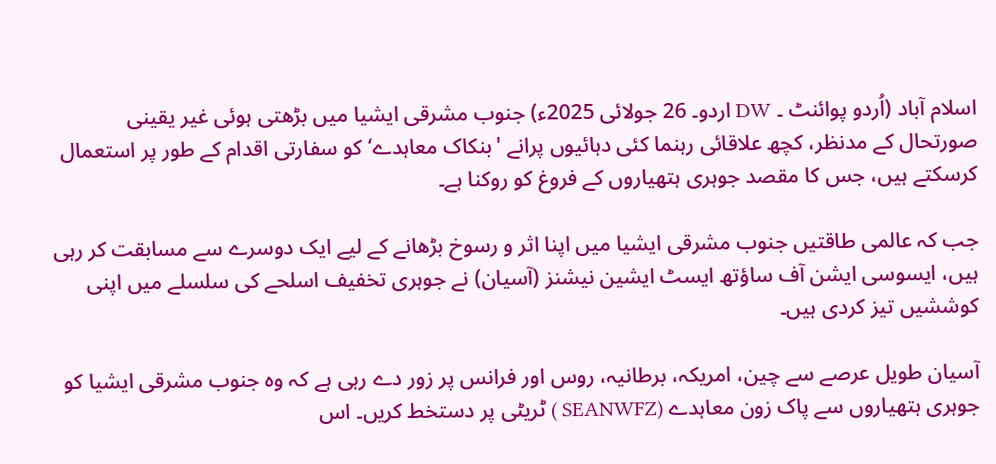اسلام آباد (اُردو پوائنٹ ۔ DW اردو۔ 26 جولائی 2025ء) جنوب مشرقی ایشیا میں بڑھتی ہوئی غیر یقینی صورتحال کے مدنظر، کچھ علاقائی رہنما کئی دہائیوں پرانے 'بنکاک معاہدے‘ کو سفارتی اقدام کے طور پر استعمال کرسکتے ہیں، جس کا مقصد جوہری ہتھیاروں کے فروغ کو روکنا ہے۔

جب کہ عالمی طاقتیں جنوب مشرقی ایشیا میں اپنا اثر و رسوخ بڑھانے کے لیے ایک دوسرے سے مسابقت کر رہی ہیں، ایسوسی ایشن آف ساؤتھ ایسٹ ایشین نیشنز (آسیان) نے جوہری تخفیف اسلحے کی سلسلے میں اپنی کوششیں تیز کردی ہیں۔

آسیان طویل عرصے سے چین، امریکہ، برطانیہ، روس اور فرانس پر زور دے رہی ہے کہ وہ جنوب مشرقی ایشیا کو جوہری ہتھیاروں سے پاک زون معاہدے (SEANWFZ ) ٹریٹی پر دستخط کریں۔ اس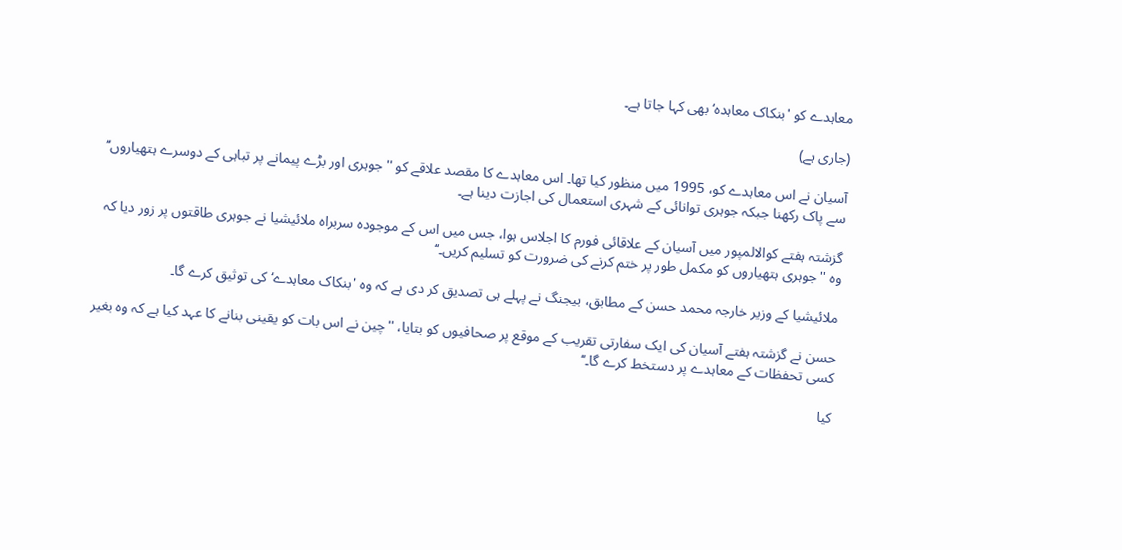معاہدے کو 'بنکاک معاہدہ‘ بھی کہا جاتا ہے۔

(جاری ہے)

آسیان نے اس معاہدے کو، 1995 میں منظور کیا تھا۔ اس معاہدے کا مقصد علاقے کو ''جوہری اور بڑے پیمانے پر تباہی کے دوسرے ہتھیاروں‘‘ سے پاک رکھنا جبکہ جوہری توانائی کے شہری استعمال کی اجازت دینا ہے۔

گزشتہ ہفتے کوالالمپور میں آسیان کے علاقائی فورم ک‍ا اجلاس ہوا، جس میں اس کے موجودہ سربراہ ملائیشیا نے جوہری طاقتوں پر زور دیا کہ وہ ''جوہری ہتھیاروں کو مکمل طور پر ختم کرنے کی ضرورت کو تسلیم کریں۔‘‘

ملائیشیا کے وزیر خارجہ محمد حسن کے مطابق، بیجنگ نے پہلے ہی تصدیق کر دی ہے کہ وہ 'بنکاک معاہدے‘ کی توثیق کرے گا۔

حسن نے گزشتہ ہفتے آسیان کی ایک سفارتی تقریب کے موقع پر صحافیوں کو بتایا، ''چین نے اس بات کو یقینی بنانے کا عہد کیا ہے کہ وہ بغیر کسی تحفظات کے معاہدے پر دستخط کرے گا۔‘‘

کیا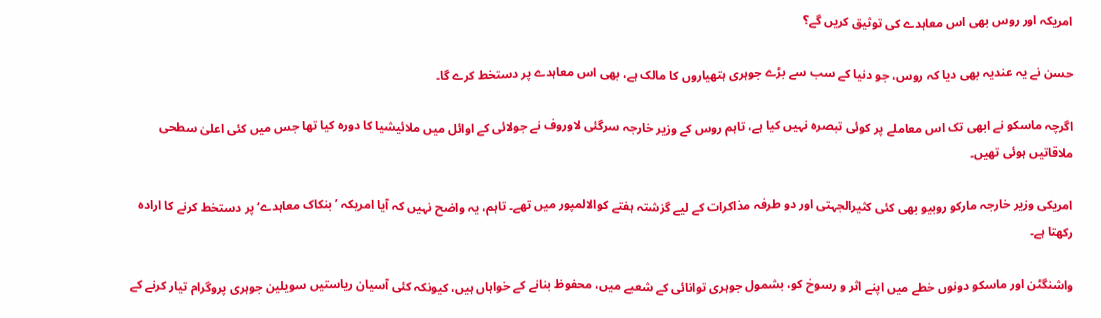امریکہ اور روس بھی اس معاہدے کی توثیق کریں گے؟

حسن نے یہ عندیہ بھی دیا کہ روس، جو دنیا کے سب سے بڑے جوہری ہتھیاروں کا مالک ہے، بھی اس معاہدے پر دستخط کرے گا۔

اگرچہ ماسکو نے ابھی تک اس معاملے پر کوئی تبصرہ نہیں کیا ہے، تاہم روس کے وزیر خارجہ سرگئی لاوروف نے جولائی کے اوائل میں ملائیشیا کا دورہ کیا تھا جس میں کئی اعلیٰ سطحی ملاقاتیں ہوئی تھیں۔

امریکی وزیر خارجہ مارکو روبیو بھی کئی کثیرالجہتی اور دو طرفہ مذاکرات کے لیے گزشتہ ہفتے کوالالمپور میں تھے۔ تاہم، یہ واضح نہیں کہ آیا امریکہ ’بنکاک معاہدے‘ پر دستخط کرنے کا ارادہ رکھتا ہے۔

واشنگٹن اور ماسکو دونوں خطے میں اپنے اثر و رسوخ کو، بشمول جوہری توانائی کے شعبے میں، محفوظ بنانے کے خواہاں ہیں، کیونکہ کئی آسیان ریاستیں سویلین جوہری پروگرام تیار کرنے کے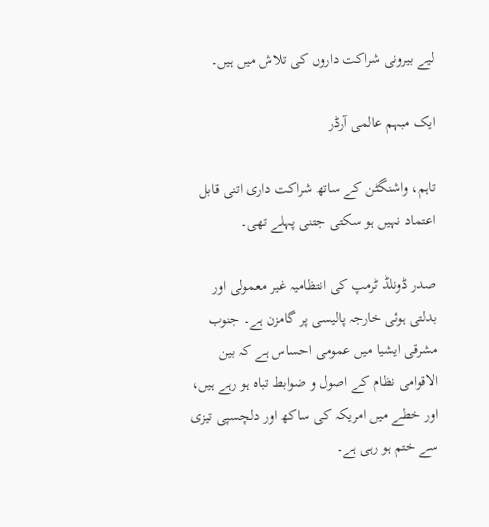لیے بیرونی شراکت داروں کی تلاش میں ہیں۔

ایک مبہم عالمی آرڈر

تاہم، واشنگٹن کے ساتھ شراکت داری اتنی قابل اعتماد نہیں ہو سکتی جتنی پہلے تھی۔

صدر ڈونلڈ ٹرمپ کی انتظامیہ غیر معمولی اور بدلتی ہوئی خارجہ پالیسی پر گامزن ہے۔ جنوب مشرقی ایشیا میں عمومی احساس ہے کہ بین الاقوامی نظام کے اصول و ضوابط تباہ ہو رہے ہیں، اور خطے میں امریکہ کی ساکھ اور دلچسپی تیزی سے ختم ہو رہی ہے۔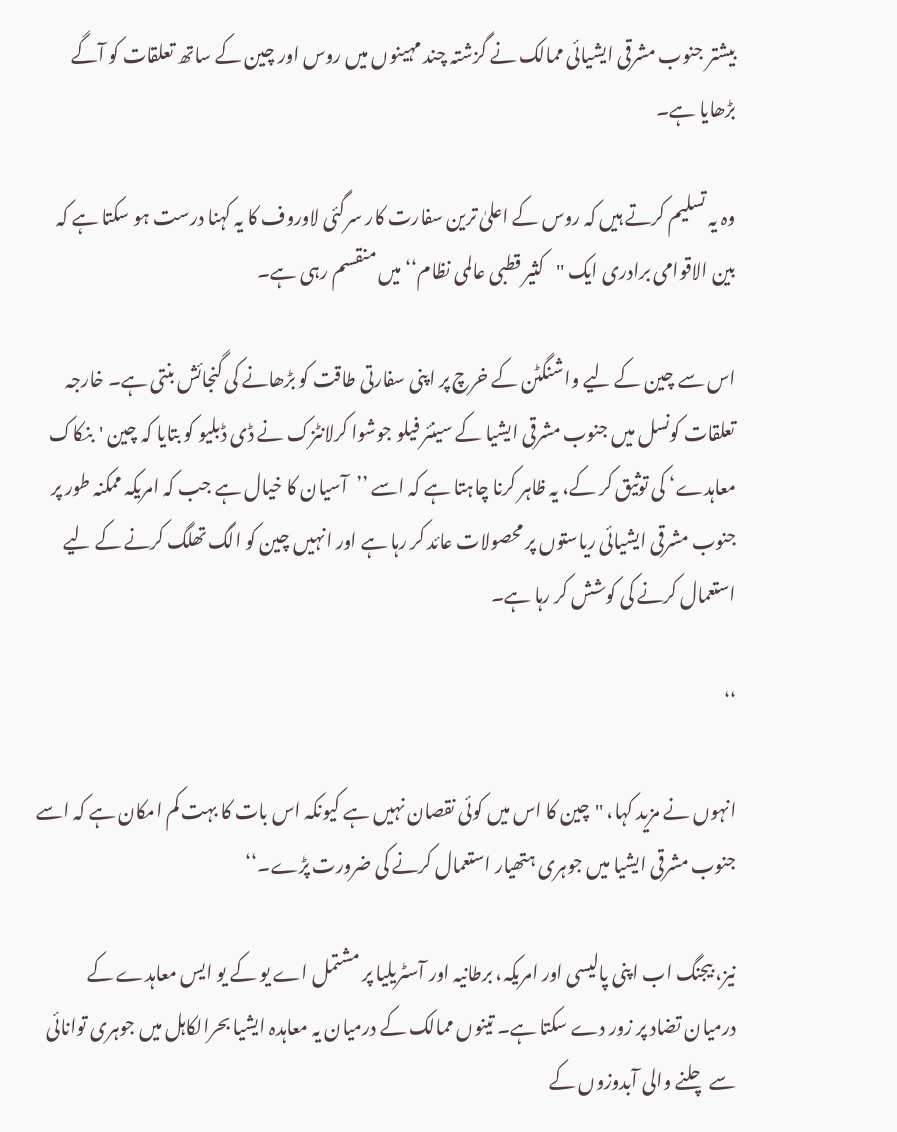بیشتر جنوب مشرقی ایشیائی ممالک نے گزشتہ چند مہینوں میں روس اور چین کے ساتھ تعلقات کو آگے بڑھایا ہے۔

وہ یہ تسلیم کرتے ہیں کہ روس کے اعلیٰ ترین سفارت کار سرگئی لاوروف کا یہ کہنا درست ہو سکتا ہے کہ بین الاقوامی برادری ایک ''کثیر قطبی عالمی نظام‘‘ میں منقسم رہی ہے۔

اس سے چین کے لیے واشنگٹن کے خرچ پر اپنی سفارتی طاقت کو بڑھانے کی گنجائش بنتی ہے۔ خارجہ تعلقات کونسل میں جنوب مشرقی ایشیا کے سینئر فیلو جوشوا کرلانٹزک نے ڈی ڈبلیو کو بتایا کہ چین 'بنکاک معاہدے‘ کی توثیق کر کے، یہ ظاہر کرنا چاہتا ہے کہ اسے ’’آسیان کا خیال ہے جب کہ امریکہ ممکنہ طور پر جنوب مشرقی ایشیائی ریاستوں پر محصولات عائد کر رہا ہے اور انہیں چین کو الگ تھلگ کرنے کے لیے استعمال کرنے کی کوشش کر رہا ہے۔

‘‘

انہوں نے مزید کہا، ''چین کا اس میں کوئی نقصان نہیں ہے کیونکہ اس بات کا بہت کم امکان ہے کہ اسے جنوب مشرقی ایشیا میں جوہری ہتھیار استعمال کرنے کی ضرورت پڑے۔‘‘

نیز، بیجنگ اب اپنی پالیسی اور امریکہ، برطانیہ اور آسٹریلیا پر مشتمل اے یو کے یو ایس معاہدے کے درمیان تضاد پر زور دے سکتا ہے۔ تینوں ممالک کے درمیان یہ معاہدہ ایشیا بحرالکاہل میں جوہری توانائی سے چلنے والی آبدوزوں کے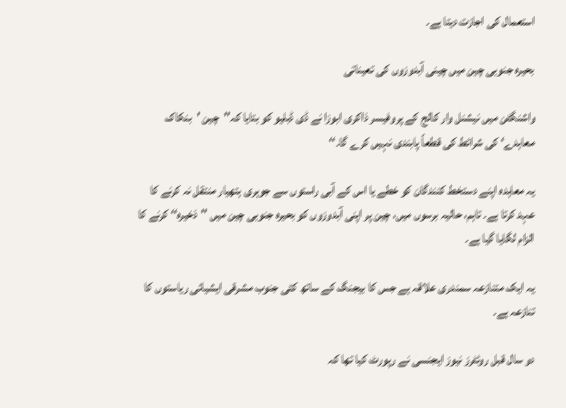استعمال کی اجازت دیتا ہے۔

بحیرہ جنوبی چین میں چینی آبدوزوں کی تعیناتی

واشنگٹن میں نیشنل وار کالج کے پروفیسر ذاکری ابوزا نے ڈی ڈبلیو کو بتایا کہ''چین 'بنکاک معاہدے‘ کی شرائط کی قطعاً پابندی نہیں کرے گا۔‘‘

یہ معاہدہ اپنے دستخط کنندگان کو خطے یا اس کے آبی راستوں سے جوہری ہتھیار منتقل نہ کرنے کا عہد کرتا ہے۔ تاہم، حالیہ برسوں میں، چین پر اپنی آبدوزوں کو بحیرہ جنوبی چین میں ''ذخیرہ‘‘ کرنے کا الزام لگایا گیا ہے۔

یہ ایک متنازعہ سمندری علاقہ ہے جس کا بیجنگ کے ساتھ کئی جنوب مشرقی ایشیائی ریاستوں کا تنازعہ ہے۔

دو سال قبل روئٹرز نیوز ایجنسی نے رپورٹ کیا تھا کہ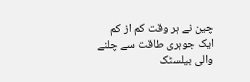چین نے ہر وقت کم از کم ایک جوہری طاقت سے چلنے والی بیلسٹک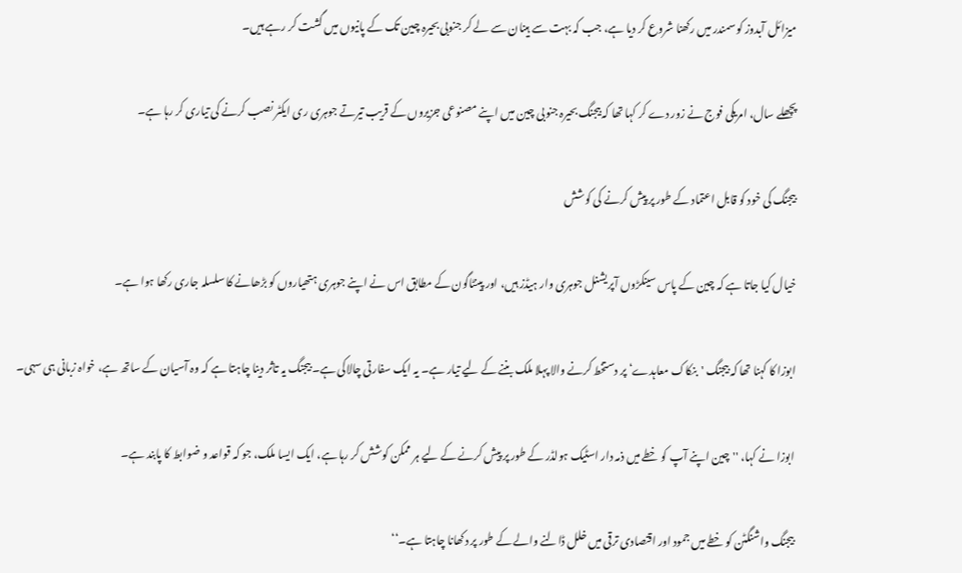میزائل آبدوز کو سمندر میں رکھنا شروع کر دیا ہے، جب کہ بہت سے ہینان سے لے کر جنوبی بحیرہ چین تک کے پانیوں میں گشت کر رہے ہیں۔

پچھلے سال، امریکی فوج نے زور دے کر کہا تھا کہ بیجنگ بحیرہ جنوبی چین میں اپنے مصنوعی جزیروں کے قریب تیرتے جوہری ری ایکٹر نصب کرنے کی تیاری کر رہا ہے۔

بیجنگ کی خود کو قابل اعتماد کے طور پر پیش کرنے کی کوشش

خیال کیا جاتا ہے کہ چین کے پاس سینکڑوں آپریشنل جوہری وار ہیڈز ہیں، اور پینٹاگون کے مطابق اس نے اپنے جوہری ہتھیاروں کو بڑھانے کا سلسلہ جاری رکھا ہوا ہے۔

ابوزا کا کہنا تھا کہ بیجنگ 'بنکاک معاہدے‘ پر دستخط کرنے والا پہلا ملک بننے کے لیے تیار ہے۔ یہ ایک سفارتی چالاکی ہے۔ بیجنگ یہ تاثر دینا چاہتا ہے کہ وہ آسیان کے ساتھ ہے، خواہ زبانی ہی سہی۔

ابوزا نے کہا، ''چین اپنے آپ کو خطے میں ذمہ دار اسٹیک ہولڈر کے طور پر پیش کرنے کے لیے ہر ممکن کوشش کر رہا ہے، ایک ایسا ملک، جو کہ قواعد و ضوابط کا پابند ہے۔

بیجنگ واشنگٹن کو خطے میں جمود اور اقتصادی ترقی میں خلل ڈالنے والے کے طور پر دکھانا چاہتا ہے۔‘‘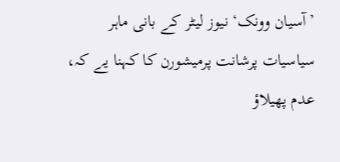’آسیان وونک‘ نیوز لیٹر کے بانی ماہر سیاسیات پرشانت پرمیشورن کا کہنا یے کہ، عدم پھیلاؤ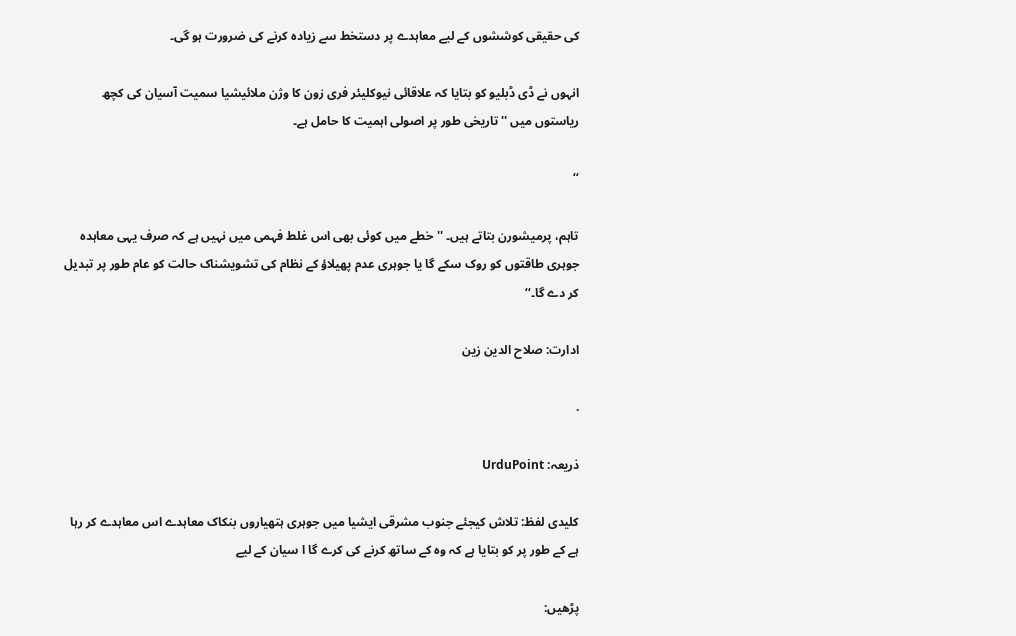کی حقیقی کوششوں کے لیے معاہدے پر دستخط سے زیادہ کرنے کی ضرورت ہو گی۔

انہوں نے ڈی ڈبلیو کو بتایا کہ علاقائی نیوکلیئر فری زون کا وژن ملائیشیا سمیت آسیان کی کچھ ریاستوں میں ''تاریخی طور پر اصولی اہمیت کا حامل ہے۔

‘‘

تاہم، پرمیشورن بتاتے ہیں۔ ''خطے میں کوئی بھی اس غلط فہمی میں نہیں ہے کہ صرف یہی معاہدہ جوہری طاقتوں کو روک سکے گا یا جوہری عدم پھیلاؤ کے نظام کی تشویشناک حالت کو عام طور پر تبدیل کر دے گا۔‘‘

ادارت: صلاح الدین زین

.

ذریعہ: UrduPoint

کلیدی لفظ: تلاش کیجئے جنوب مشرقی ایشیا میں جوہری ہتھیاروں بنکاک معاہدے اس معاہدے کر رہا ہے کے طور پر کو بتایا ہے کہ وہ کے ساتھ کرنے کی کرے گا ا سیان کے لیے

پڑھیں: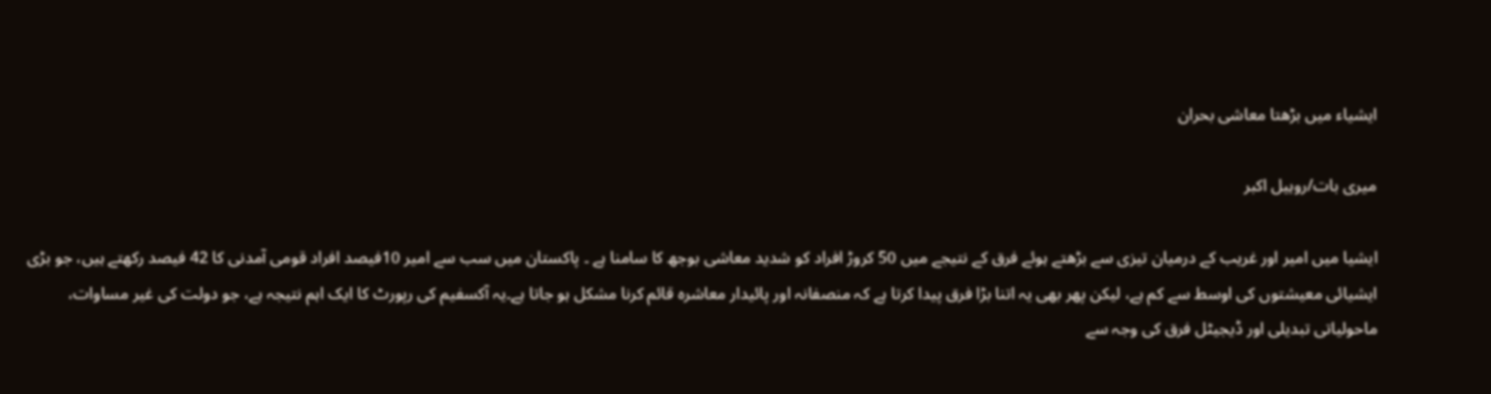ایشیاء میں بڑھتا معاشی بحران

میری بات/روہیل اکبر

ایشیا میں امیر اور غریب کے درمیان تیزی سے بڑھتے ہوئے فرق کے نتیجے میں 50 کروڑ افراد کو شدید معاشی بوجھ کا سامنا ہے ۔ پاکستان میں سب سے امیر 10فیصد افراد قومی آمدنی کا 42 فیصد رکھتے ہیں، جو بڑی ایشیائی معیشتوں کی اوسط سے کم ہے، لیکن پھر بھی یہ اتنا بڑا فرق پیدا کرتا ہے کہ منصفانہ اور پائیدار معاشرہ قائم کرنا مشکل ہو جاتا ہے۔یہ آکسفیم کی رپورٹ کا ایک اہم نتیجہ ہے، جو دولت کی غیر مساوات، ماحولیاتی تبدیلی اور ڈیجیٹل فرق کی وجہ سے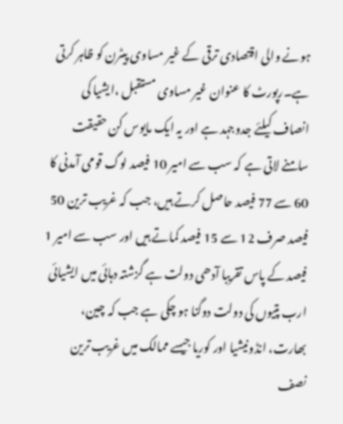ہونے والی اقتصادی ترقی کے غیر مساوی پیٹرن کو ظاہر کرتی ہے۔رپورٹ کا عنوان غیر مساوی مستقبل ،ایشیا کی انصاف کیلئے جدوجہد ہے اور یہ ایک مایوس کن حقیقت سامنے لاتی ہے کہ سب سے امیر 10 فیصد لوگ قومی آمدنی کا 60 سے 77 فیصد حاصل کرتے ہیں، جب کہ غریب ترین 50 فیصد صرف 12 سے 15 فیصد کماتے ہیں اور سب سے امیر 1 فیصد کے پاس تقریبا آدھی دولت ہے گزشتہ دہائی میں ایشیائی ارب پتیوں کی دولت دوگنا ہو چکی ہے جب کہ چین، بھارت، انڈونیشیا اور کوریا جیسے ممالک میں غریب ترین نصف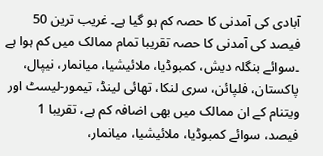آبادی کی آمدنی کا حصہ کم ہو گیا ہے۔ غریب ترین 50 فیصد کی آمدنی کا حصہ تقریبا تمام ممالک میں کم ہوا ہے ۔سوائے بنگلہ دیش، کمبوڈیا، ملائیشیا، میانمار، نیپال، پاکستان، فلپائن، سری لنکا، تھائی لینڈ، تیمور-لیسٹ اور ویتنام کے ان ممالک میں بھی اضافہ کم ہے، تقریبا 1 فیصد، سوائے کمبوڈیا، ملائیشیا، میانمار،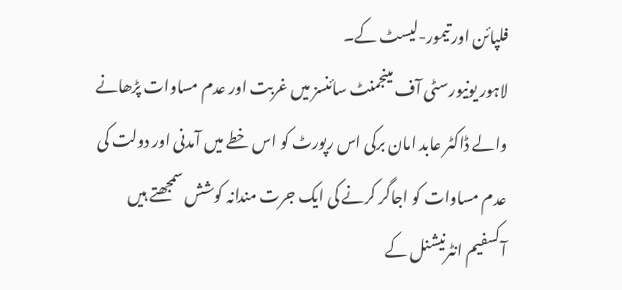فلپائن اور تیمور-لیسٹ کے۔
لاہور یونیورسٹی آف مینجمنٹ سائنسز میں غربت اور عدم مساوات پڑھانے والے ڈاکٹر عابد امان برکی اس رپورٹ کو اس خطے میں آمدنی اور دولت کی عدم مساوات کو اجاگر کرنے کی ایک جرت مندانہ کوشش سمجھتے ہیں آکسفیم انٹرنیشنل کے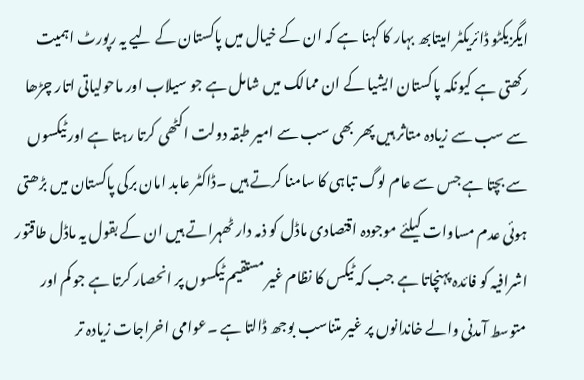ایگزیکٹو ڈائریکٹر امیتابھ بہار کا کہنا ہے کہ ان کے خیال میں پاکستان کے لیے یہ رپورٹ اہمیت رکھتی ہے کیونکہ پاکستان ایشیا کے ان ممالک میں شامل ہے جو سیلاب اور ماحولیاتی اتار چڑھا سے سب سے زیادہ متاثر ہیں پھر بھی سب سے امیر طبقہ دولت اکٹھی کرتا رہتا ہے اور ٹیکسوں سے بچتا ہے جس سے عام لوگ تباہی کا سامنا کرتے ہیں ۔ڈاکٹر عابد امان برکی پاکستان میں بڑھتی ہوئی عدم مساوات کیلئے موجودہ اقتصادی ماڈل کو ذمہ دار ٹھہراتے ہیں ان کے بقول یہ ماڈل طاقتور اشرافیہ کو فائدہ پہنچاتا ہے جب کہ ٹیکس کا نظام غیر مستقیم ٹیکسوں پر انحصار کرتا ہے جو کم اور متوسط آمدنی والے خاندانوں پر غیر متناسب بوجھ ڈالتا ہے ۔عوامی اخراجات زیادہ تر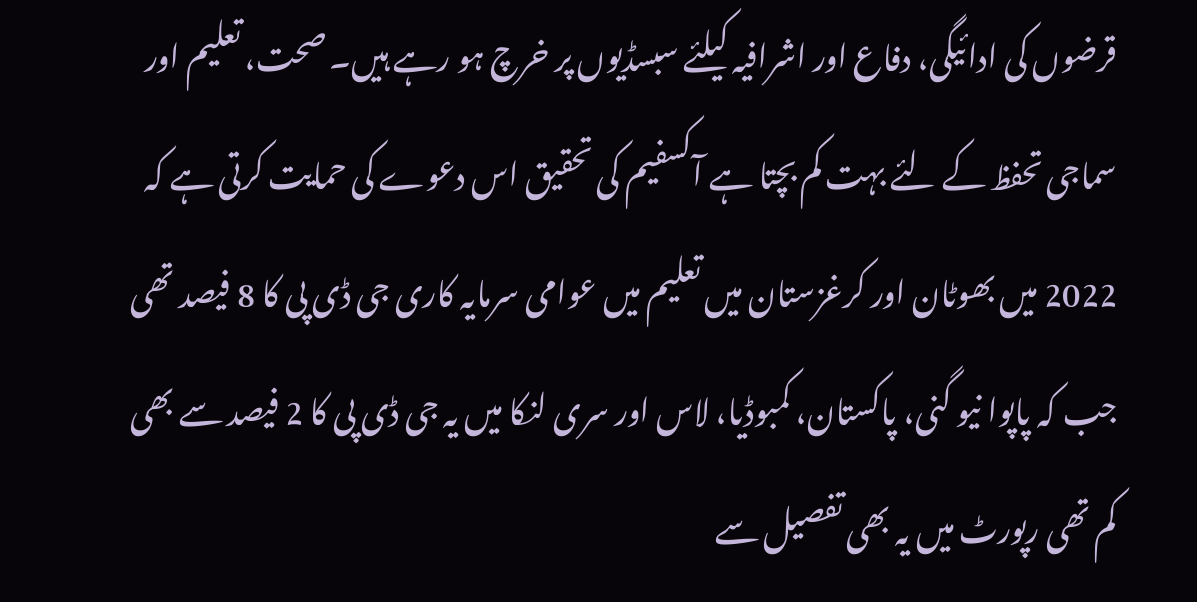قرضوں کی ادائیگی، دفاع اور اشرافیہ کیلئے سبسڈیوں پر خرچ ہو رہے ہیں۔ صحت، تعلیم اور سماجی تحفظ کے لئے بہت کم بچتا ہے آکسفیم کی تحقیق اس دعوے کی حمایت کرتی ہے کہ 2022 میں بھوٹان اور کرغزستان میں تعلیم میں عوامی سرمایہ کاری جی ڈی پی کا 8 فیصد تھی جب کہ پاپوا نیو گنی، پاکستان، کمبوڈیا، لاس اور سری لنکا میں یہ جی ڈی پی کا 2 فیصد سے بھی کم تھی رپورٹ میں یہ بھی تفصیل سے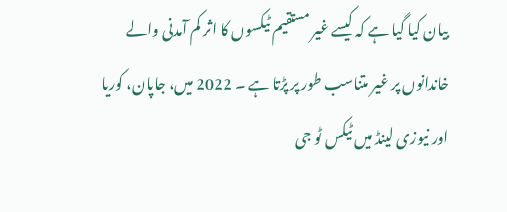بیان کیا گیا ہے کہ کیسے غیر مستقیم ٹیکسوں کا اثر کم آمدنی والے خاندانوں پر غیر متناسب طور پر پڑتا ہے ۔ 2022 میں، جاپان، کوریا اور نیوزی لینڈ میں ٹیکس ٹو جی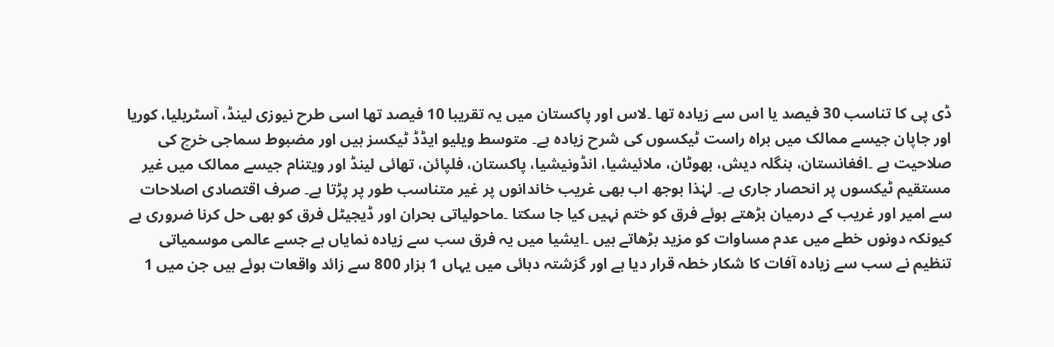ڈی پی کا تناسب 30 فیصد یا اس سے زیادہ تھا ۔لاس اور پاکستان میں یہ تقریبا 10 فیصد تھا اسی طرح نیوزی لینڈ، آسٹریلیا، کوریا اور جاپان جیسے ممالک میں براہ راست ٹیکسوں کی شرح زیادہ ہے۔ متوسط ویلیو ایڈڈ ٹیکسز ہیں اور مضبوط سماجی خرچ کی صلاحیت ہے ۔افغانستان، بنگلہ دیش، بھوٹان، ملائیشیا، انڈونیشیا، پاکستان، فلپائن، تھائی لینڈ اور ویتنام جیسے ممالک میں غیر مستقیم ٹیکسوں پر انحصار جاری ہے۔ لہٰذا بوجھ اب بھی غریب خاندانوں پر غیر متناسب طور پر پڑتا ہے۔ صرف اقتصادی اصلاحات سے امیر اور غریب کے درمیان بڑھتے ہوئے فرق کو ختم نہیں کیا جا سکتا ۔ماحولیاتی بحران اور ڈیجیٹل فرق کو بھی حل کرنا ضروری ہے کیونکہ دونوں خطے میں عدم مساوات کو مزید بڑھاتے ہیں ۔ایشیا میں یہ فرق سب سے زیادہ نمایاں ہے جسے عالمی موسمیاتی تنظیم نے سب سے زیادہ آفات کا شکار خطہ قرار دیا ہے اور گزشتہ دہائی میں یہاں 1 ہزار 800 سے زائد واقعات ہوئے ہیں جن میں 1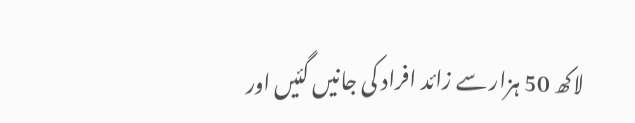لاکھ 50 ہزار سے زائد افراد کی جانیں گئیں اور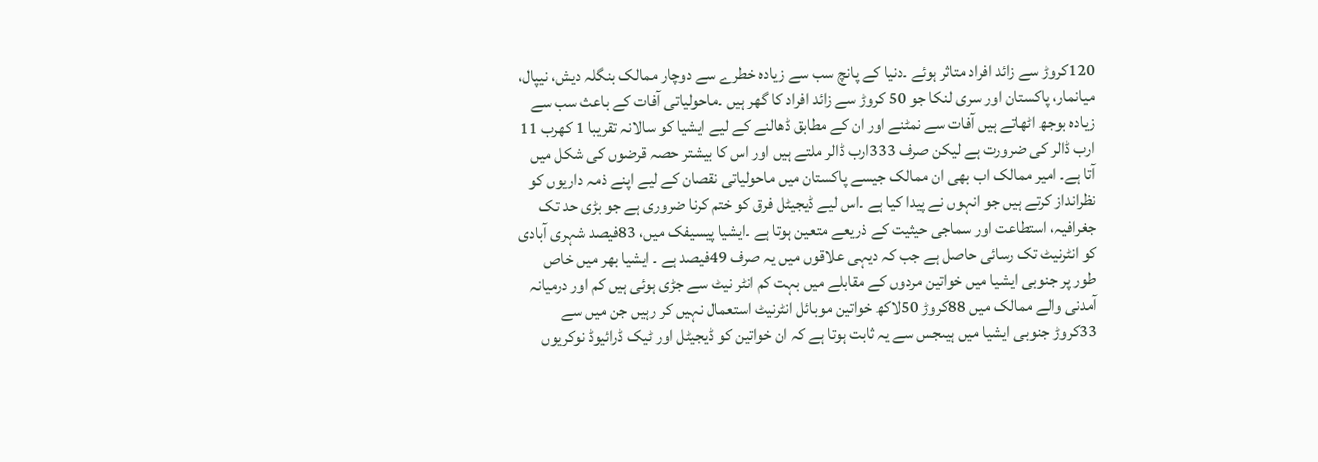120کروڑ سے زائد افراد متاثر ہوئے ۔دنیا کے پانچ سب سے زیادہ خطرے سے دوچار ممالک بنگلہ دیش، نیپال، میانمار، پاکستان اور سری لنکا جو 50 کروڑ سے زائد افراد کا گھر ہیں ۔ماحولیاتی آفات کے باعث سب سے زیادہ بوجھ اٹھاتے ہیں آفات سے نمٹنے اور ان کے مطابق ڈھالنے کے لیے ایشیا کو سالانہ تقریبا 1 کھرب 11 ارب ڈالر کی ضرورت ہے لیکن صرف 333ارب ڈالر ملتے ہیں اور اس کا بیشتر حصہ قرضوں کی شکل میں آتا ہے۔ امیر ممالک اب بھی ان ممالک جیسے پاکستان میں ماحولیاتی نقصان کے لیے اپنے ذمہ داریوں کو نظرانداز کرتے ہیں جو انہوں نے پیدا کیا ہے ۔اس لیے ڈیجیٹل فرق کو ختم کرنا ضروری ہے جو بڑی حد تک جغرافیہ، استطاعت اور سماجی حیثیت کے ذریعے متعین ہوتا ہے ۔ایشیا پیسیفک میں، 83فیصد شہری آبادی کو انٹرنیٹ تک رسائی حاصل ہے جب کہ دیہی علاقوں میں یہ صرف 49فیصد ہے ۔ ایشیا بھر میں خاص طور پر جنوبی ایشیا میں خواتین مردوں کے مقابلے میں بہت کم انٹر نیٹ سے جڑی ہوئی ہیں کم اور درمیانہ آمدنی والے ممالک میں 88کروڑ 50لاکھ خواتین موبائل انٹرنیٹ استعمال نہیں کر رہیں جن میں سے 33کروڑ جنوبی ایشیا میں ہیںجس سے یہ ثابت ہوتا ہے کہ ان خواتین کو ڈیجیٹل اور ٹیک ڈرائیوڈ نوکریوں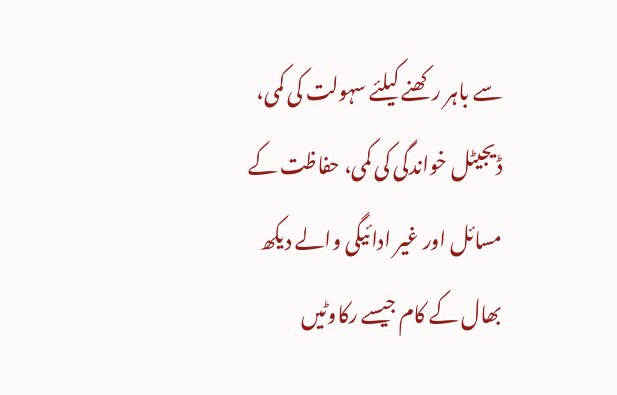سے باہر رکھنے کیلئے سہولت کی کمی، ڈیجیٹل خواندگی کی کمی، حفاظت کے مسائل اور غیر ادائیگی والے دیکھ بھال کے کام جیسے رکاوٹیں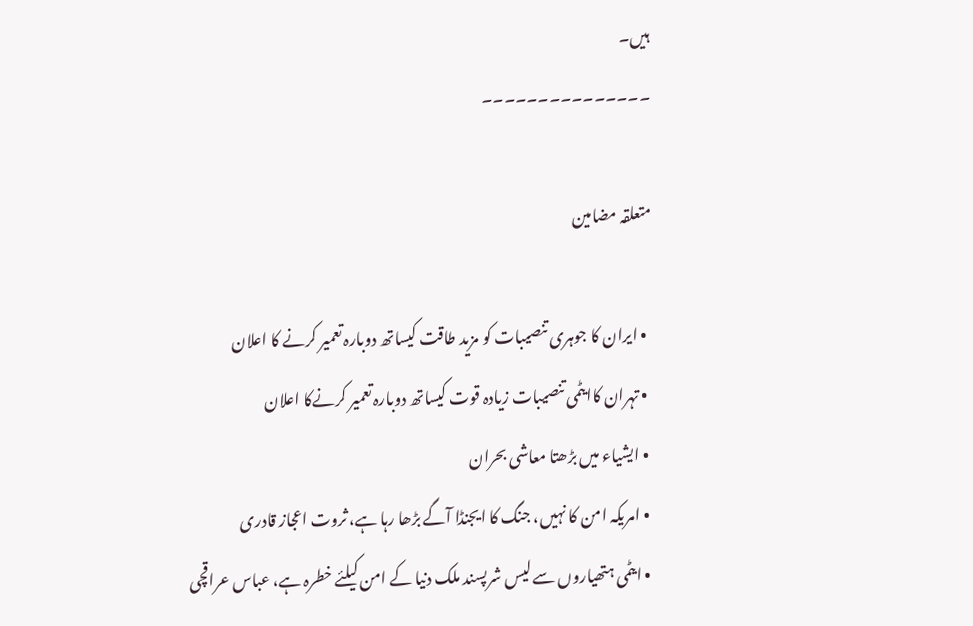ہیں۔
۔۔۔۔۔۔۔۔۔۔۔۔۔۔۔

متعلقہ مضامین

  • ایران کا جوہری تنصیبات کو مزید طاقت کیساتھ دوبارہ تعمیر کرنے کا اعلان
  • تہران کاایٹمی تنصیبات زیادہ قوت کیساتھ دوبارہ تعمیر کرنےکا اعلان
  • ایشیاء میں بڑھتا معاشی بحران
  • امریکہ امن کا نہیں، جنگ کا ایجنڈا آگے بڑھا رہا ہے، ثروت اعجاز قادری
  • ایٹمی ہتھیاروں سے لیس شرپسند ملک دنیا کے امن کیلئے خطرہ ہے، عباس عراقچی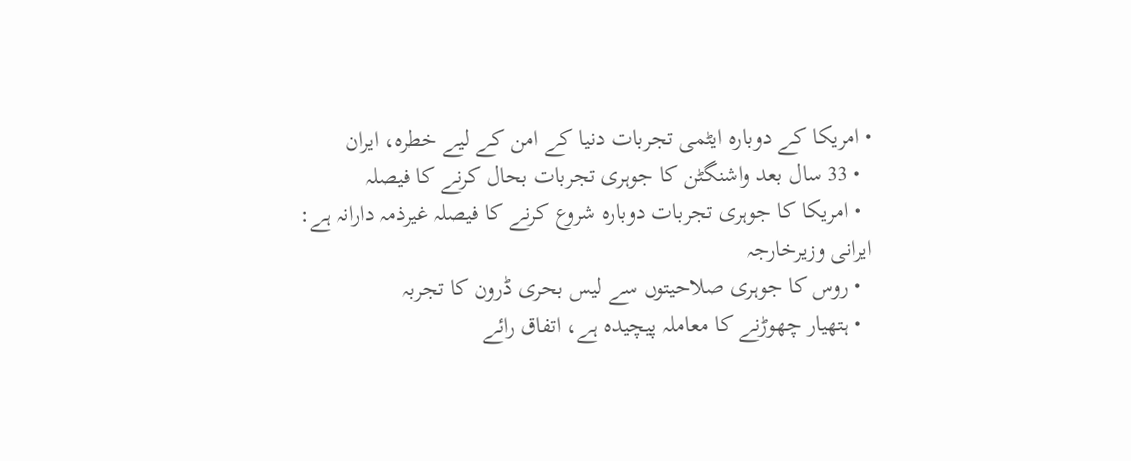• امریکا کے دوبارہ ایٹمی تجربات دنیا کے امن کے لیے خطرہ، ایران
  • 33 سال بعد واشنگٹن کا جوہری تجربات بحال کرنے کا فیصلہ
  • امریکا کا جوہری تجربات دوبارہ شروع کرنے کا فیصلہ غیرذمہ دارانہ ہے: ایرانی وزیرخارجہ
  • روس کا جوہری صلاحیتوں سے لیس بحری ڈرون کا تجربہ
  • ہتھیار چھوڑنے کا معاملہ پیچیدہ ہے، اتفاق رائے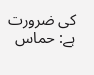کی ضرورت ہے: حماس